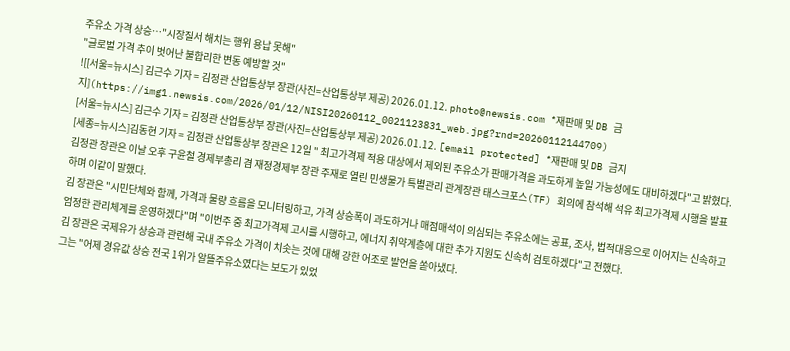주유소 가격 상승…"시장질서 해치는 행위 용납 못해"
"글로벌 가격 추이 벗어난 불합리한 변동 예방할 것"
![[서울=뉴시스] 김근수 기자 = 김정관 산업통상부 장관(사진=산업통상부 제공) 2026.01.12. photo@newsis.com *재판매 및 DB 금지](https://img1.newsis.com/2026/01/12/NISI20260112_0021123831_web.jpg?rnd=20260112144709)
[서울=뉴시스] 김근수 기자 = 김정관 산업통상부 장관(사진=산업통상부 제공) 2026.01.12. [email protected] *재판매 및 DB 금지
[세종=뉴시스]김동현 기자 = 김정관 산업통상부 장관은 12일 " 최고가격제 적용 대상에서 제외된 주유소가 판매가격을 과도하게 높일 가능성에도 대비하겠다"고 밝혔다.
김정관 장관은 이날 오후 구윤철 경제부총리 겸 재정경제부 장관 주재로 열린 민생물가 특별관리 관계장관 태스크포스(TF) 회의에 참석해 석유 최고가격제 시행을 발표하며 이같이 말했다.
김 장관은 "시민단체와 함께, 가격과 물량 흐름을 모니터링하고, 가격 상승폭이 과도하거나 매점매석이 의심되는 주유소에는 공표, 조사, 법적대응으로 이어지는 신속하고 엄정한 관리체계를 운영하겠다"며 "이번주 중 최고가격제 고시를 시행하고, 에너지 취약계층에 대한 추가 지원도 신속히 검토하겠다"고 전했다.
김 장관은 국제유가 상승과 관련해 국내 주유소 가격이 치솟는 것에 대해 강한 어조로 발언을 쏟아냈다.
그는 "어제 경유값 상승 전국 1위가 알뜰주유소였다는 보도가 있었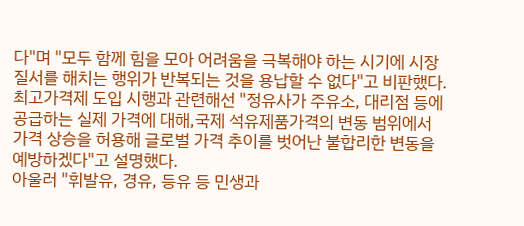다"며 "모두 함께 힘을 모아 어려움을 극복해야 하는 시기에 시장 질서를 해치는 행위가 반복되는 것을 용납할 수 없다"고 비판했다.
최고가격제 도입 시행과 관련해선 "정유사가 주유소, 대리점 등에 공급하는 실제 가격에 대해,국제 석유제품가격의 변동 범위에서 가격 상승을 허용해 글로벌 가격 추이를 벗어난 불합리한 변동을 예방하겠다"고 설명했다.
아울러 "휘발유, 경유, 등유 등 민생과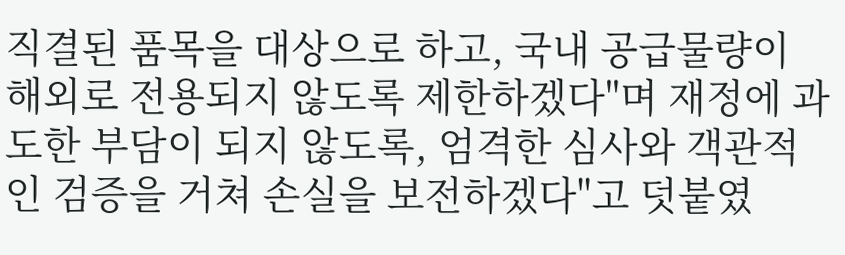직결된 품목을 대상으로 하고, 국내 공급물량이 해외로 전용되지 않도록 제한하겠다"며 재정에 과도한 부담이 되지 않도록, 엄격한 심사와 객관적인 검증을 거쳐 손실을 보전하겠다"고 덧붙였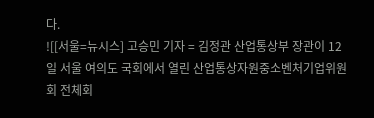다.
![[서울=뉴시스] 고승민 기자 = 김정관 산업통상부 장관이 12일 서울 여의도 국회에서 열린 산업통상자원중소벤처기업위원회 전체회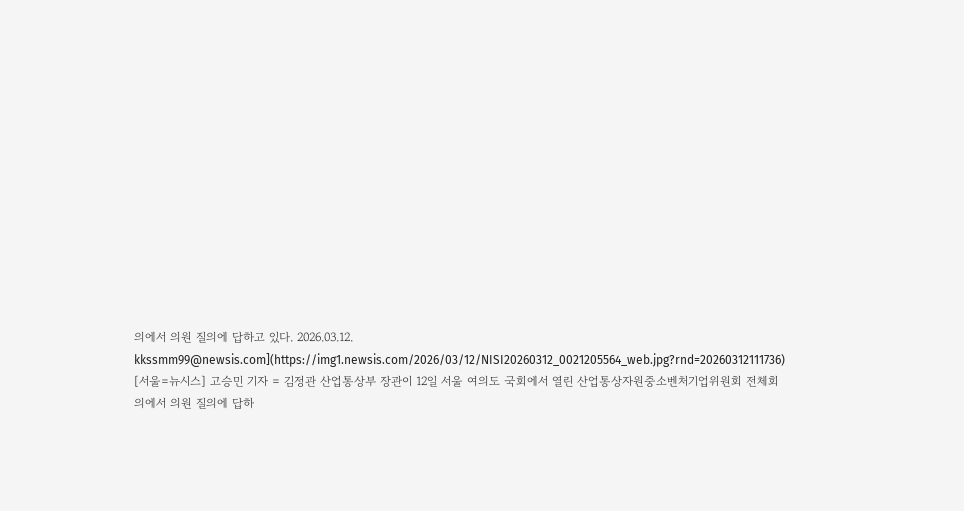의에서 의원 질의에 답하고 있다. 2026.03.12. kkssmm99@newsis.com](https://img1.newsis.com/2026/03/12/NISI20260312_0021205564_web.jpg?rnd=20260312111736)
[서울=뉴시스] 고승민 기자 = 김정관 산업통상부 장관이 12일 서울 여의도 국회에서 열린 산업통상자원중소벤처기업위원회 전체회의에서 의원 질의에 답하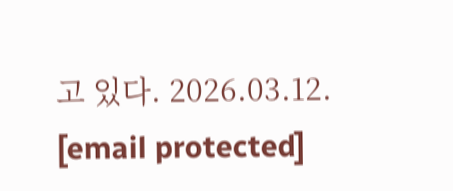고 있다. 2026.03.12. [email protected]